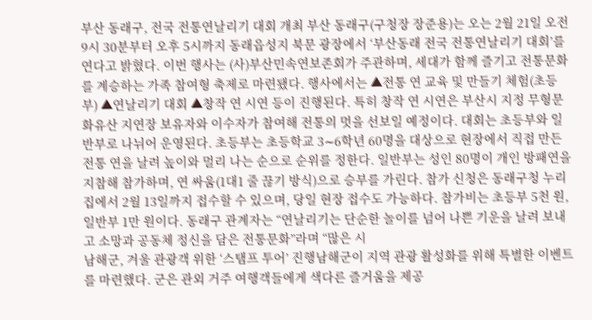부산 동래구, 전국 전통연날리기 대회 개최 부산 동래구(구청장 장준용)는 오는 2월 21일 오전 9시 30분부터 오후 5시까지 동래읍성지 북문 광장에서 ‘부산동래 전국 전통연날리기 대회’를 연다고 밝혔다. 이번 행사는 (사)부산민속연보존회가 주관하며, 세대가 함께 즐기고 전통문화를 계승하는 가족 참여형 축제로 마련됐다. 행사에서는 ▲전통 연 교육 및 만들기 체험(초등부) ▲연날리기 대회 ▲창작 연 시연 등이 진행된다. 특히 창작 연 시연은 부산시 지정 무형문화유산 지연장 보유자와 이수자가 참여해 전통의 멋을 선보일 예정이다. 대회는 초등부와 일반부로 나뉘어 운영된다. 초등부는 초등학교 3∼6학년 60명을 대상으로 현장에서 직접 만든 전통 연을 날려 높이와 멀리 나는 순으로 순위를 정한다. 일반부는 성인 80명이 개인 방패연을 지참해 참가하며, 연 싸움(1대1 줄 끊기 방식)으로 승부를 가린다. 참가 신청은 동래구청 누리집에서 2월 13일까지 접수할 수 있으며, 당일 현장 접수도 가능하다. 참가비는 초등부 5천 원, 일반부 1만 원이다. 동래구 관계자는 “연날리기는 단순한 놀이를 넘어 나쁜 기운을 날려 보내고 소망과 공동체 정신을 담은 전통문화”라며 “많은 시
남해군, 겨울 관광객 위한 ‘스탬프 투어’ 진행남해군이 지역 관광 활성화를 위해 특별한 이벤트를 마련했다. 군은 관외 거주 여행객들에게 색다른 즐거움을 제공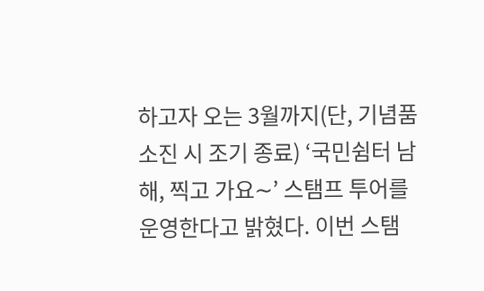하고자 오는 3월까지(단, 기념품 소진 시 조기 종료) ‘국민쉼터 남해, 찍고 가요∼’ 스탬프 투어를 운영한다고 밝혔다. 이번 스탬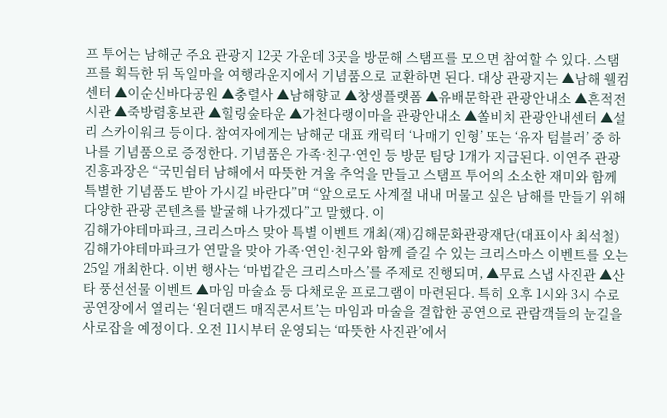프 투어는 남해군 주요 관광지 12곳 가운데 3곳을 방문해 스탬프를 모으면 참여할 수 있다. 스탬프를 획득한 뒤 독일마을 여행라운지에서 기념품으로 교환하면 된다. 대상 관광지는 ▲남해 웰컴센터 ▲이순신바다공원 ▲충렬사 ▲남해향교 ▲창생플랫폼 ▲유배문학관 관광안내소 ▲흔적전시관 ▲죽방렴홍보관 ▲힐링숲타운 ▲가천다랭이마을 관광안내소 ▲쏠비치 관광안내센터 ▲설리 스카이워크 등이다. 참여자에게는 남해군 대표 캐릭터 ‘나매기 인형’ 또는 ‘유자 텀블러’ 중 하나를 기념품으로 증정한다. 기념품은 가족·친구·연인 등 방문 팀당 1개가 지급된다. 이연주 관광진흥과장은 “국민쉼터 남해에서 따뜻한 겨울 추억을 만들고 스탬프 투어의 소소한 재미와 함께 특별한 기념품도 받아 가시길 바란다”며 “앞으로도 사계절 내내 머물고 싶은 남해를 만들기 위해 다양한 관광 콘텐츠를 발굴해 나가겠다”고 말했다. 이
김해가야테마파크, 크리스마스 맞아 특별 이벤트 개최(재)김해문화관광재단(대표이사 최석철) 김해가야테마파크가 연말을 맞아 가족·연인·친구와 함께 즐길 수 있는 크리스마스 이벤트를 오는 25일 개최한다. 이번 행사는 ‘마법같은 크리스마스’를 주제로 진행되며, ▲무료 스냅 사진관 ▲산타 풍선선물 이벤트 ▲마임 마술쇼 등 다채로운 프로그램이 마련된다. 특히 오후 1시와 3시 수로공연장에서 열리는 ‘원더랜드 매직콘서트’는 마임과 마술을 결합한 공연으로 관람객들의 눈길을 사로잡을 예정이다. 오전 11시부터 운영되는 ‘따뜻한 사진관’에서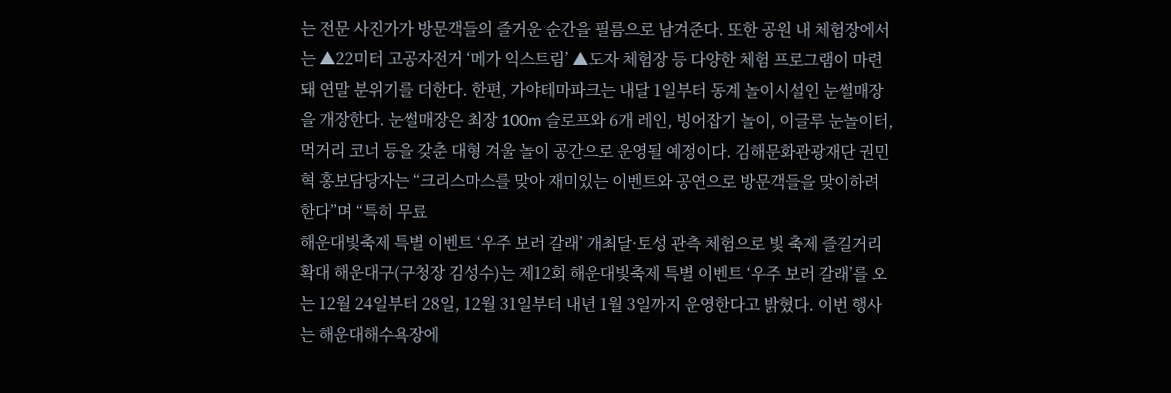는 전문 사진가가 방문객들의 즐거운 순간을 필름으로 남겨준다. 또한 공원 내 체험장에서는 ▲22미터 고공자전거 ‘메가 익스트림’ ▲도자 체험장 등 다양한 체험 프로그램이 마련돼 연말 분위기를 더한다. 한편, 가야테마파크는 내달 1일부터 동계 놀이시설인 눈썰매장을 개장한다. 눈썰매장은 최장 100m 슬로프와 6개 레인, 빙어잡기 놀이, 이글루 눈놀이터, 먹거리 코너 등을 갖춘 대형 겨울 놀이 공간으로 운영될 예정이다. 김해문화관광재단 권민혁 홍보담당자는 “크리스마스를 맞아 재미있는 이벤트와 공연으로 방문객들을 맞이하려 한다”며 “특히 무료
해운대빛축제 특별 이벤트 ‘우주 보러 갈래’ 개최달·토성 관측 체험으로 빛 축제 즐길거리 확대 해운대구(구청장 김성수)는 제12회 해운대빛축제 특별 이벤트 ‘우주 보러 갈래’를 오는 12월 24일부터 28일, 12월 31일부터 내년 1월 3일까지 운영한다고 밝혔다. 이번 행사는 해운대해수욕장에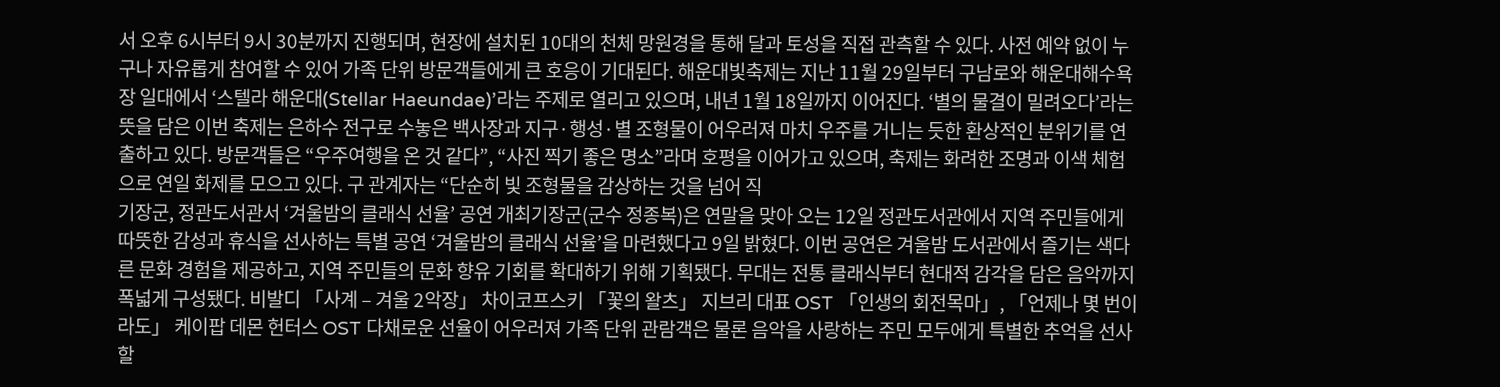서 오후 6시부터 9시 30분까지 진행되며, 현장에 설치된 10대의 천체 망원경을 통해 달과 토성을 직접 관측할 수 있다. 사전 예약 없이 누구나 자유롭게 참여할 수 있어 가족 단위 방문객들에게 큰 호응이 기대된다. 해운대빛축제는 지난 11월 29일부터 구남로와 해운대해수욕장 일대에서 ‘스텔라 해운대(Stellar Haeundae)’라는 주제로 열리고 있으며, 내년 1월 18일까지 이어진다. ‘별의 물결이 밀려오다’라는 뜻을 담은 이번 축제는 은하수 전구로 수놓은 백사장과 지구·행성·별 조형물이 어우러져 마치 우주를 거니는 듯한 환상적인 분위기를 연출하고 있다. 방문객들은 “우주여행을 온 것 같다”, “사진 찍기 좋은 명소”라며 호평을 이어가고 있으며, 축제는 화려한 조명과 이색 체험으로 연일 화제를 모으고 있다. 구 관계자는 “단순히 빛 조형물을 감상하는 것을 넘어 직
기장군, 정관도서관서 ‘겨울밤의 클래식 선율’ 공연 개최기장군(군수 정종복)은 연말을 맞아 오는 12일 정관도서관에서 지역 주민들에게 따뜻한 감성과 휴식을 선사하는 특별 공연 ‘겨울밤의 클래식 선율’을 마련했다고 9일 밝혔다. 이번 공연은 겨울밤 도서관에서 즐기는 색다른 문화 경험을 제공하고, 지역 주민들의 문화 향유 기회를 확대하기 위해 기획됐다. 무대는 전통 클래식부터 현대적 감각을 담은 음악까지 폭넓게 구성됐다. 비발디 「사계 – 겨울 2악장」 차이코프스키 「꽃의 왈츠」 지브리 대표 OST 「인생의 회전목마」, 「언제나 몇 번이라도」 케이팝 데몬 헌터스 OST 다채로운 선율이 어우러져 가족 단위 관람객은 물론 음악을 사랑하는 주민 모두에게 특별한 추억을 선사할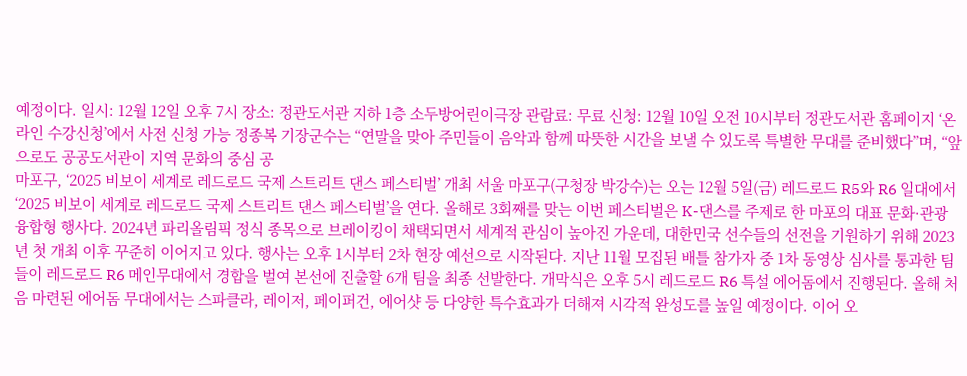예정이다. 일시: 12월 12일 오후 7시 장소: 정관도서관 지하 1층 소두방어린이극장 관람료: 무료 신청: 12월 10일 오전 10시부터 정관도서관 홈페이지 ‘온라인 수강신청’에서 사전 신청 가능 정종복 기장군수는 “연말을 맞아 주민들이 음악과 함께 따뜻한 시간을 보낼 수 있도록 특별한 무대를 준비했다”며, “앞으로도 공공도서관이 지역 문화의 중심 공
마포구, ‘2025 비보이 세계로 레드로드 국제 스트리트 댄스 페스티벌’ 개최 서울 마포구(구청장 박강수)는 오는 12월 5일(금) 레드로드 R5와 R6 일대에서 ‘2025 비보이 세계로 레드로드 국제 스트리트 댄스 페스티벌’을 연다. 올해로 3회째를 맞는 이번 페스티벌은 K-댄스를 주제로 한 마포의 대표 문화·관광 융합형 행사다. 2024년 파리올림픽 정식 종목으로 브레이킹이 채택되면서 세계적 관심이 높아진 가운데, 대한민국 선수들의 선전을 기원하기 위해 2023년 첫 개최 이후 꾸준히 이어지고 있다. 행사는 오후 1시부터 2차 현장 예선으로 시작된다. 지난 11월 모집된 배틀 참가자 중 1차 동영상 심사를 통과한 팀들이 레드로드 R6 메인무대에서 경합을 벌여 본선에 진출할 6개 팀을 최종 선발한다. 개막식은 오후 5시 레드로드 R6 특설 에어돔에서 진행된다. 올해 처음 마련된 에어돔 무대에서는 스파클라, 레이저, 페이퍼건, 에어샷 등 다양한 특수효과가 더해져 시각적 완성도를 높일 예정이다. 이어 오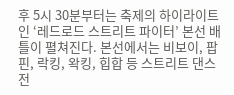후 5시 30분부터는 축제의 하이라이트인 ‘레드로드 스트리트 파이터’ 본선 배틀이 펼쳐진다. 본선에서는 비보이, 팝핀, 락킹, 왁킹, 힙합 등 스트리트 댄스 전